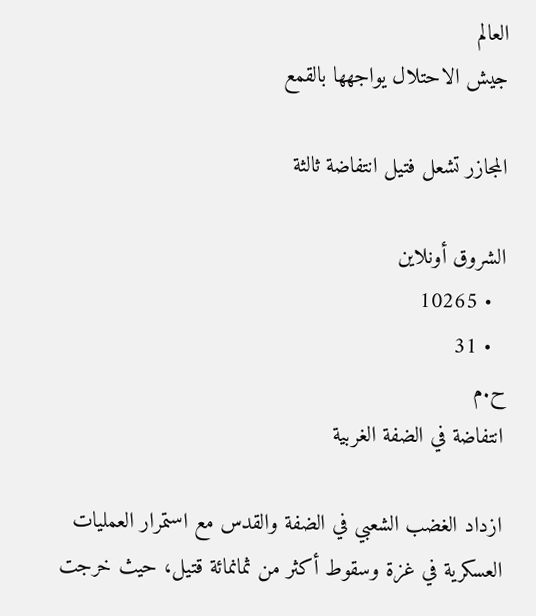العالم
جيش الاحتلال يواجهها بالقمع

المجازر تشعل فتيل انتفاضة ثالثة

الشروق أونلاين
  • 10265
  • 31
ح.م
انتفاضة في الضفة الغربية

ازداد الغضب الشعبي في الضفة والقدس مع استمرار العمليات العسكرية في غزة وسقوط أكثر من ثمانمائة قتيل، حيث خرجت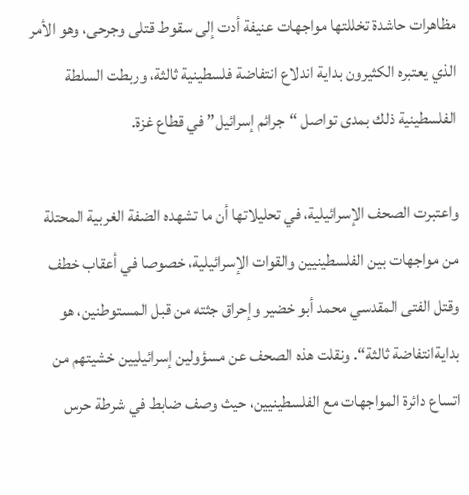مظاهرات حاشدة تخللتها مواجهات عنيفة أدت إلى سقوط قتلى وجرحى، وهو الأمر الذي يعتبره الكثيرون بداية اندلاع انتفاضة فلسطينية ثالثة، وربطت السلطة الفلسطينية ذلك بمدى تواصل “جرائم إسرائيل” في قطاع غزة.

واعتبرت الصحف الإسرائيلية، في تحليلاتها أن ما تشهده الضفة الغربية المحتلة من مواجهات بين الفلسطينيين والقوات الإسرائيلية، خصوصا في أعقاب خطف وقتل الفتى المقدسي محمد أبو خضير وإحراق جثته من قبل المستوطنين، هو بدايةانتفاضة ثالثة“. ونقلت هذه الصحف عن مسؤولين إسرائيليين خشيتهم من اتساع دائرة المواجهات مع الفلسطينيين، حيث وصف ضابط في شرطة حرس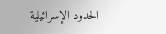الحدود الإسرائيلية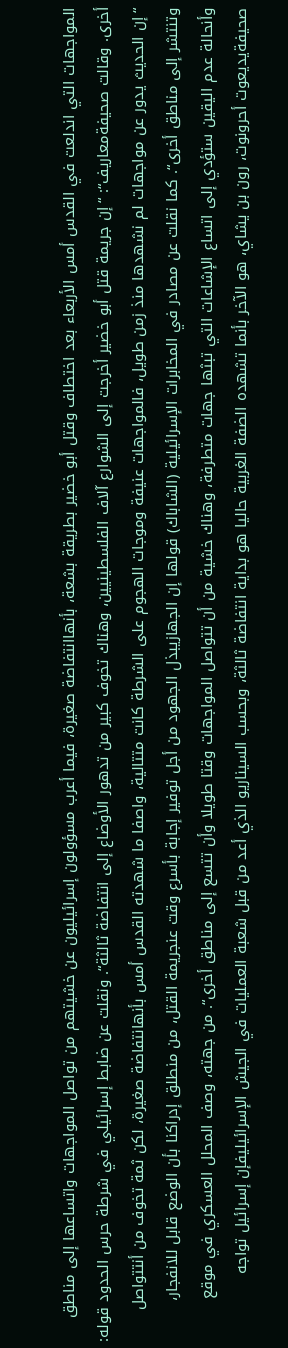المواجهات التي اندلعت في القدس أمس الأربعاء بعد اختطاف وقتل أبو خضير بطريقة بشعة، بأنهاانتفاضة صغيرة، فيما أعرب مسؤولون إسرائيليون عن خشيتهم من تواصل المواجهات واتساعها إلى مناطق أخرى. وقالت صحيفةمعاريف“: “إن جريمة قتل أبو خضير أخرجت إلى الشوارع آلاف الفلسطينيين، وهناك تخوف كبير من تدهور الأوضاع إلى انتفاضة ثالثة“. ونقلت عن ضابط إسرائيلي في شرطة حرس الحدود قوله: “إن الحديث يدور عن مواجهات لم نشهدها منذ زمن طويل، فالمواجهات عنيفة وموجات الهجوم على الشرطة كانت متتالية، واصفا ما شهدته القدس أمس بأنهانتفاضة صغيرة، لكن ثمة تخوف من أنتتواصل وتنتشر إلى مناطق أخرى“. كما نقلت عن مصادر في المخابرات الإسرائيلية (الشاباك) قولها إن الجهازيبذل الجهود من أجل توفير إجابة بأسرع وقت عنجريمة القتل، من منطلق إدراكنا بأن الوضع قابل للانفجار، وأنحالة عدم اليقين ستؤدي إلى اتساع الإشاعات التي تبثها جهات متطرفة، وهناك خشية من أن تتواصل المواجهات وقتا طويلا وأن تتسع إلى مناطق أخرى“. من جهته، وصف المحلل العسكري في موقع صحيفةيديعوت أحرونوت، رون بن يشاي، هو الآخر بأنما تشهده الضفة الغربية حاليا هو بداية انتفاضة ثالثة، وبحسب السيناريو الذي أعد من قبل شعبة العمليات في الجيش الإسرائيليفإن إسرائيل تواجه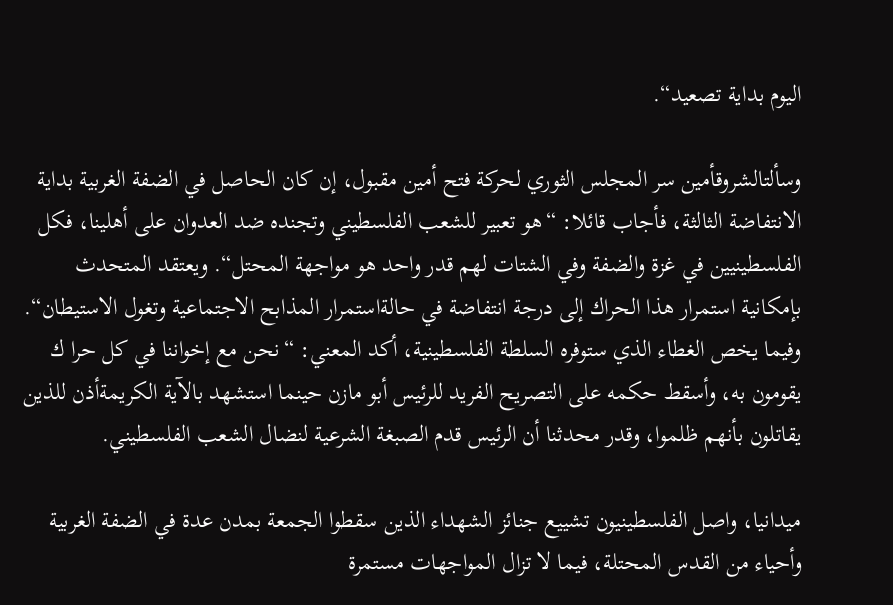اليوم بداية تصعيد“.

وسألتالشروقأمين سر المجلس الثوري لحركة فتح أمين مقبول، إن كان الحاصل في الضفة الغربية بداية الانتفاضة الثالثة، فأجاب قائلا: “هو تعبير للشعب الفلسطيني وتجنده ضد العدوان على أهلينا، فكل الفلسطينيين في غزة والضفة وفي الشتات لهم قدر واحد هو مواجهة المحتل“. ويعتقد المتحدث بإمكانية استمرار هذا الحراك إلى درجة انتفاضة في حالةاستمرار المذابح الاجتماعية وتغول الاستيطان“. وفيما يخص الغطاء الذي ستوفره السلطة الفلسطينية، أكد المعني: “نحن مع إخواننا في كل حرا ك يقومون به، وأسقط حكمه على التصريح الفريد للرئيس أبو مازن حينما استشهد بالآية الكريمةأذن للذين يقاتلون بأنهم ظلموا، وقدر محدثنا أن الرئيس قدم الصبغة الشرعية لنضال الشعب الفلسطيني.

ميدانيا، واصل الفلسطينيون تشييع جنائز الشهداء الذين سقطوا الجمعة بمدن عدة في الضفة الغربية وأحياء من القدس المحتلة، فيما لا تزال المواجهات مستمرة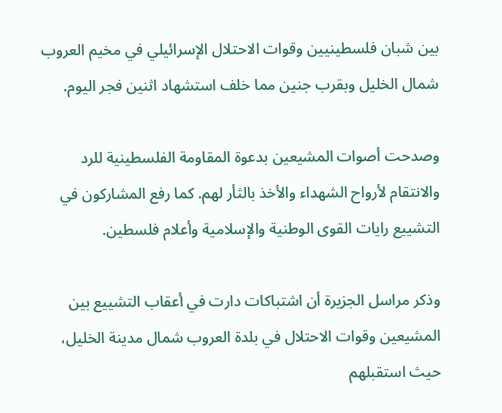بين شبان فلسطينيين وقوات الاحتلال الإسرائيلي في مخيم العروب شمال الخليل وبقرب جنين مما خلف استشهاد اثنين فجر اليوم.

وصدحت أصوات المشيعين بدعوة المقاومة الفلسطينية للرد والانتقام لأرواح الشهداء والأخذ بالثأر لهم. كما رفع المشاركون في التشييع رايات القوى الوطنية والإسلامية وأعلام فلسطين.

وذكر مراسل الجزيرة أن اشتباكات دارت في أعقاب التشييع بين المشيعين وقوات الاحتلال في بلدة العروب شمال مدينة الخليل، حيث استقبلهم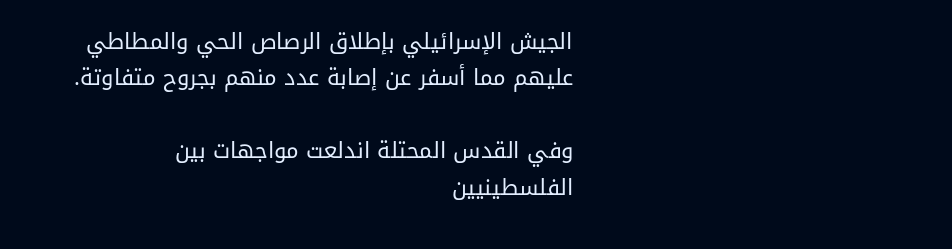الجيش الإسرائيلي بإطلاق الرصاص الحي والمطاطي عليهم مما أسفر عن إصابة عدد منهم بجروح متفاوتة.

وفي القدس المحتلة اندلعت مواجهات بين الفلسطينيين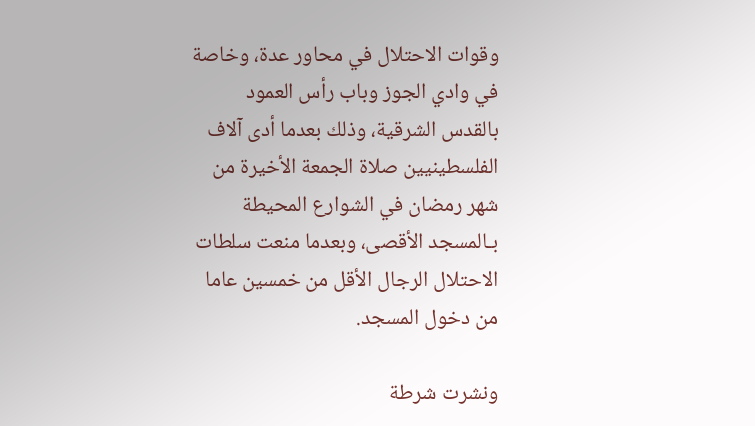وقوات الاحتلال في محاور عدة، وخاصة في وادي الجوز وباب رأس العمود بالقدس الشرقية، وذلك بعدما أدى آلاف الفلسطينيين صلاة الجمعة الأخيرة من شهر رمضان في الشوارع المحيطة بـالمسجد الأقصى، وبعدما منعت سلطات الاحتلال الرجال الأقل من خمسين عاما من دخول المسجد.

ونشرت شرطة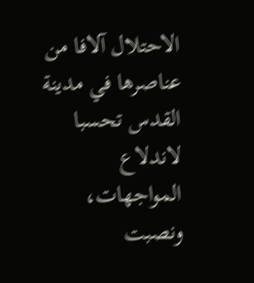الاحتلال آلافا من عناصرها في مدينة القدس تحسبا لاندلاع المواجهات، ونصبت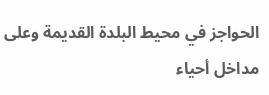الحواجز في محيط البلدة القديمة وعلى مداخل أحياء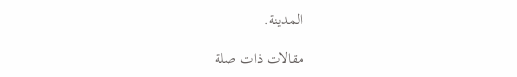المدينة.

مقالات ذات صلة